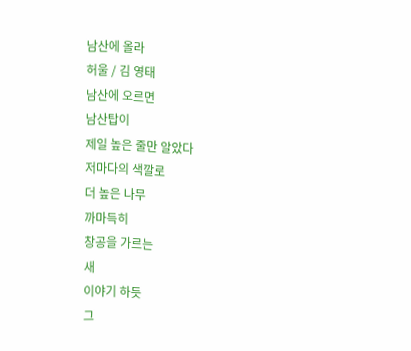남산에 올라
허울 / 김 영태
남산에 오르면
남산탑이
제일 높은 줄만 알았다
저마다의 색깔로
더 높은 나무
까마득히
창공을 가르는
새
이야기 하듯
그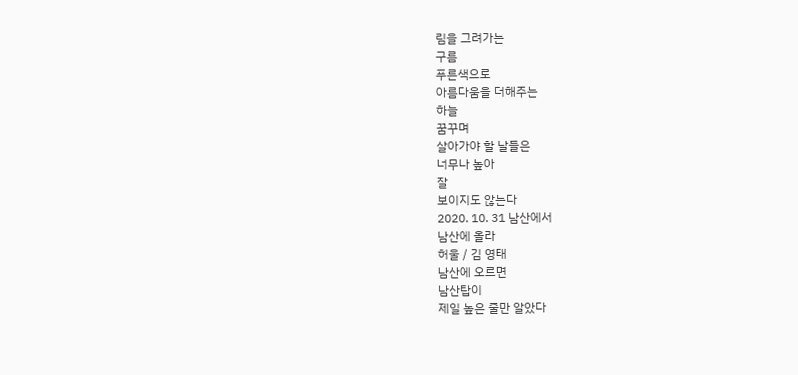림을 그려가는
구름
푸른색으로
아름다움을 더해주는
하늘
꿈꾸며
살아가야 할 날들은
너무나 높아
잘
보이지도 않는다
2020. 10. 31 남산에서
남산에 올라
허울 / 김 영태
남산에 오르면
남산탑이
제일 높은 줄만 알았다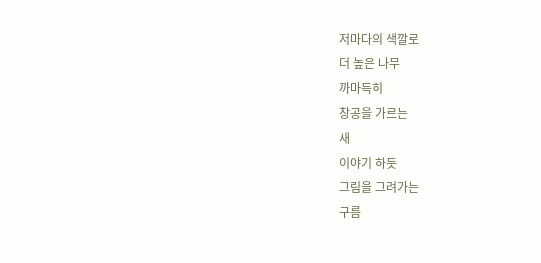저마다의 색깔로
더 높은 나무
까마득히
창공을 가르는
새
이야기 하듯
그림을 그려가는
구름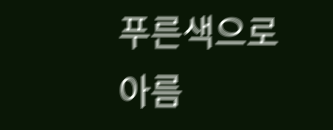푸른색으로
아름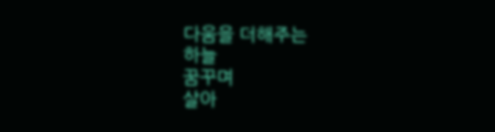다움을 더해주는
하늘
꿈꾸며
살아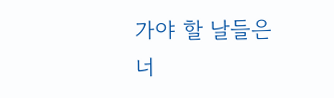가야 할 날들은
너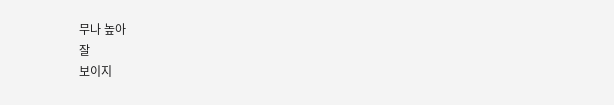무나 높아
잘
보이지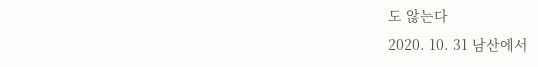도 않는다
2020. 10. 31 남산에서